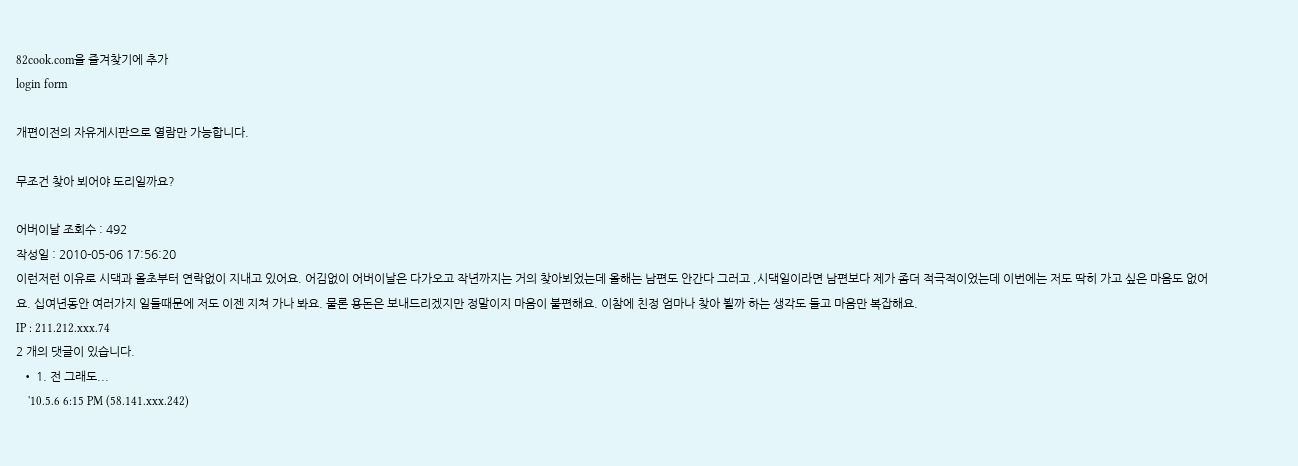82cook.com을 즐겨찾기에 추가
login form

개편이전의 자유게시판으로 열람만 가능합니다.

무조건 찾아 뵈어야 도리일까요?

어버이날 조회수 : 492
작성일 : 2010-05-06 17:56:20
이런저런 이유로 시댁과 올초부터 연락없이 지내고 있어요. 어김없이 어버이날은 다가오고 작년까지는 거의 찾아뵈었는데 올해는 남편도 안간다 그러고 ,시댁일이라면 남편보다 제가 좀더 적극적이었는데 이번에는 저도 딱히 가고 싶은 마음도 없어요. 십여년동안 여러가지 일들때문에 저도 이젠 지쳐 가나 봐요. 물론 용돈은 보내드리겠지만 정말이지 마음이 불편해요. 이참에 친정 엄마나 찾아 뵐까 하는 생각도 들고 마음만 복잡해요.
IP : 211.212.xxx.74
2 개의 댓글이 있습니다.
  • 1. 전 그래도...
    '10.5.6 6:15 PM (58.141.xxx.242)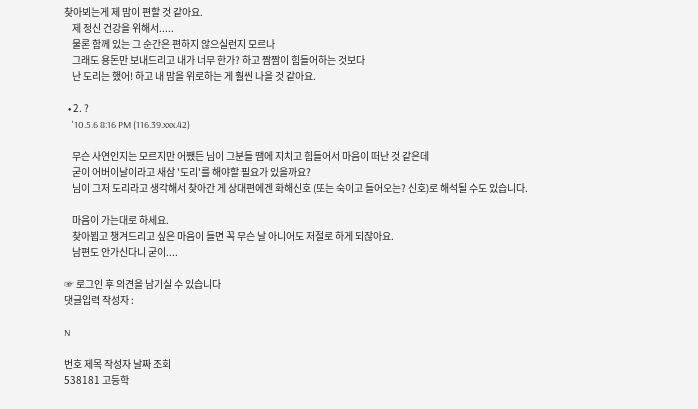찾아뵈는게 제 맘이 편할 것 같아요.
    제 정신 건강을 위해서.....
    물론 함께 있는 그 순간은 편하지 않으실런지 모르나
    그래도 용돈만 보내드리고 내가 너무 한가? 하고 짬짬이 힘들어하는 것보다
    난 도리는 했어! 하고 내 맘을 위로하는 게 훨씬 나을 것 같아요.

  • 2. ?
    '10.5.6 8:16 PM (116.39.xxx.42)

    무슨 사연인지는 모르지만 어쨌든 님이 그분들 땜에 지치고 힘들어서 마음이 떠난 것 같은데
    굳이 어버이날이라고 새삼 '도리'를 해야할 필요가 있을까요?
    님이 그저 도리라고 생각해서 찾아간 게 상대편에겐 화해신호 (또는 숙이고 들어오는? 신호)로 해석될 수도 있습니다.

    마음이 가는대로 하세요.
    찾아뵙고 챙겨드리고 싶은 마음이 들면 꼭 무슨 날 아니어도 저절로 하게 되잖아요.
    남편도 안가신다니 굳이....

☞ 로그인 후 의견을 남기실 수 있습니다
댓글입력 작성자 :

N

번호 제목 작성자 날짜 조회
538181 고등학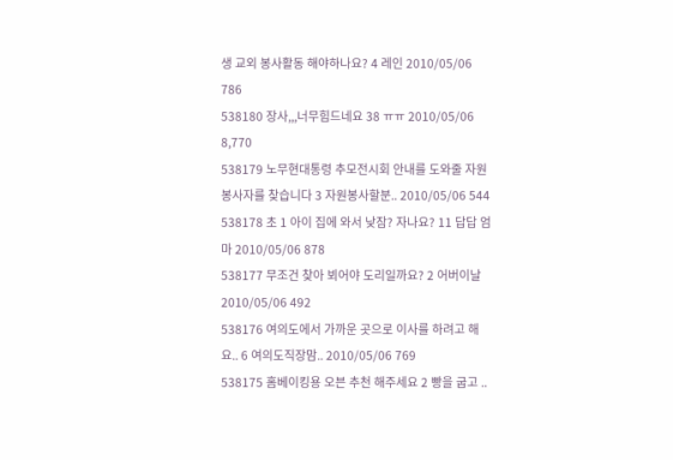생 교외 봉사활동 해야하나요? 4 레인 2010/05/06 786
538180 장사,,,너무힘드네요 38 ㅠㅠ 2010/05/06 8,770
538179 노무현대통령 추모전시회 안내를 도와줄 자원봉사자를 찾습니다 3 자원봉사할분.. 2010/05/06 544
538178 초 1 아이 집에 와서 낮잠? 자나요? 11 답답 엄마 2010/05/06 878
538177 무조건 찾아 뵈어야 도리일까요? 2 어버이날 2010/05/06 492
538176 여의도에서 가까운 곳으로 이사를 하려고 해요.. 6 여의도직장맘.. 2010/05/06 769
538175 홈베이킹용 오븐 추천 해주세요 2 빵을 굽고 ..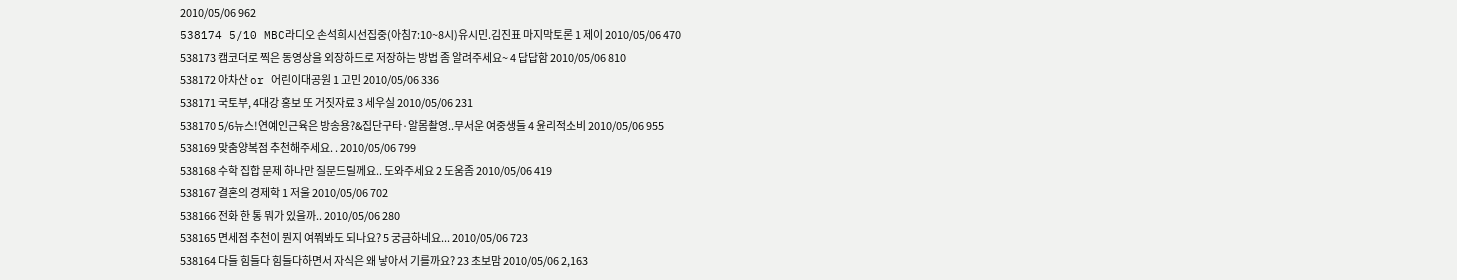2010/05/06 962
538174 5/10 MBC라디오 손석희시선집중(아침7:10~8시)유시민.김진표 마지막토론 1 제이 2010/05/06 470
538173 캠코더로 찍은 동영상을 외장하드로 저장하는 방법 좀 알려주세요~ 4 답답함 2010/05/06 810
538172 아차산 or 어린이대공원 1 고민 2010/05/06 336
538171 국토부, 4대강 홍보 또 거짓자료 3 세우실 2010/05/06 231
538170 5/6뉴스!연예인근육은 방송용?&집단구타·알몸촬영..무서운 여중생들 4 윤리적소비 2010/05/06 955
538169 맞춤양복점 추천해주세요. . 2010/05/06 799
538168 수학 집합 문제 하나만 질문드릴께요.. 도와주세요 2 도움좀 2010/05/06 419
538167 결혼의 경제학 1 저울 2010/05/06 702
538166 전화 한 통 뭐가 있을까.. 2010/05/06 280
538165 면세점 추천이 뭔지 여쭤봐도 되나요? 5 궁금하네요... 2010/05/06 723
538164 다들 힘들다 힘들다하면서 자식은 왜 낳아서 기를까요? 23 초보맘 2010/05/06 2,163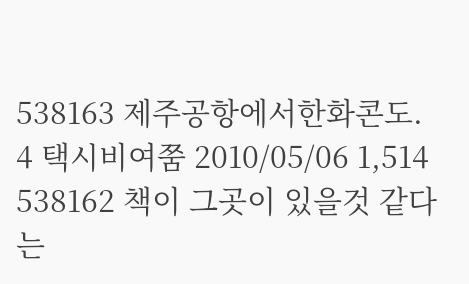538163 제주공항에서한화콘도. 4 택시비여쭘 2010/05/06 1,514
538162 책이 그곳이 있을것 같다는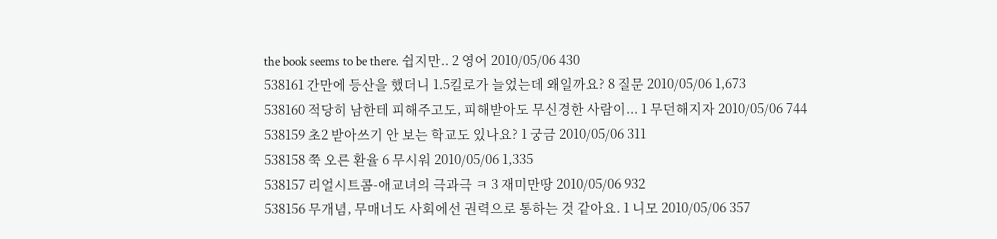the book seems to be there. 쉽지만.. 2 영어 2010/05/06 430
538161 간만에 등산을 했더니 1.5킬로가 늘었는데 왜일까요? 8 질문 2010/05/06 1,673
538160 적당히 남한테 피해주고도, 피해받아도 무신경한 사람이... 1 무던해지자 2010/05/06 744
538159 초2 받아쓰기 안 보는 학교도 있나요? 1 궁금 2010/05/06 311
538158 쭉 오른 환율 6 무시워 2010/05/06 1,335
538157 리얼시트콤-애교녀의 극과극 ㅋ 3 재미만땅 2010/05/06 932
538156 무개념, 무매너도 사회에선 권력으로 통하는 것 같아요. 1 니모 2010/05/06 357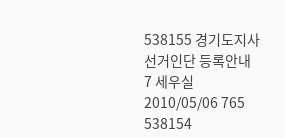538155 경기도지사 선거인단 등록안내 7 세우실 2010/05/06 765
538154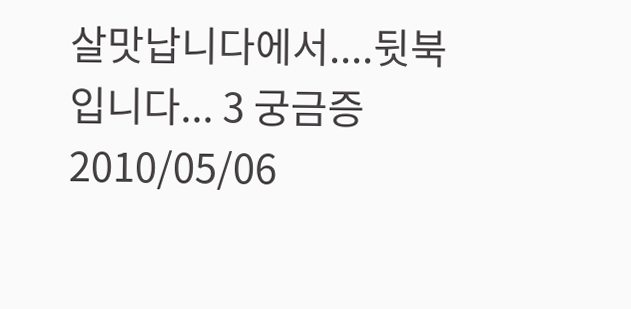살맛납니다에서....뒷북입니다... 3 궁금증 2010/05/06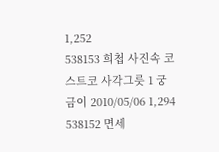1,252
538153 희첩 사진속 코스트코 사각그릇 1 궁금이 2010/05/06 1,294
538152 면세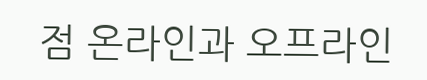점 온라인과 오프라인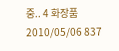중.. 4 화장품 2010/05/06 837